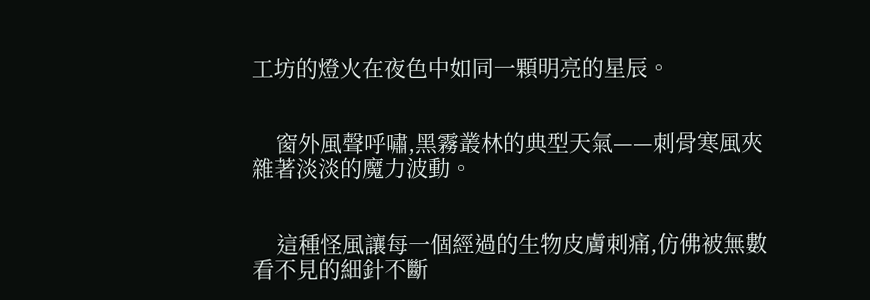工坊的燈火在夜色中如同一顆明亮的星辰。


    窗外風聲呼嘯,黑霧叢林的典型天氣——刺骨寒風夾雜著淡淡的魔力波動。


    這種怪風讓每一個經過的生物皮膚刺痛,仿佛被無數看不見的細針不斷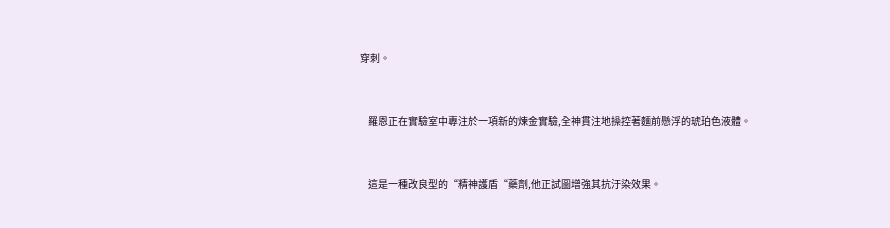穿刺。


    羅恩正在實驗室中專注於一項新的煉金實驗,全神貫注地操控著麵前懸浮的琥珀色液體。


    這是一種改良型的“精神護盾“藥劑,他正試圖增強其抗汙染效果。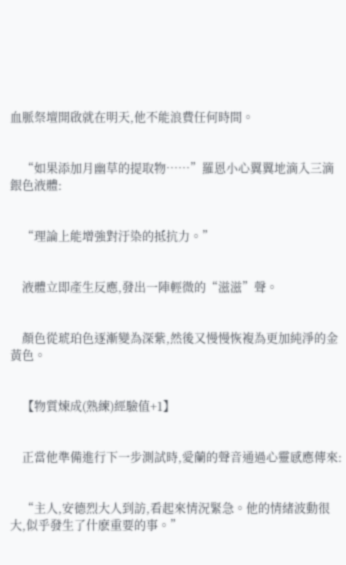血脈祭壇開啟就在明天,他不能浪費任何時間。


    “如果添加月幽草的提取物……”羅恩小心翼翼地滴入三滴銀色液體:


    “理論上能增強對汙染的抵抗力。”


    液體立即產生反應,發出一陣輕微的“滋滋”聲。


    顏色從琥珀色逐漸變為深紫,然後又慢慢恢複為更加純淨的金黃色。


    【物質煉成(熟練)經驗值+1】


    正當他準備進行下一步測試時,愛蘭的聲音通過心靈感應傳來:


    “主人,安德烈大人到訪,看起來情況緊急。他的情緒波動很大,似乎發生了什麽重要的事。”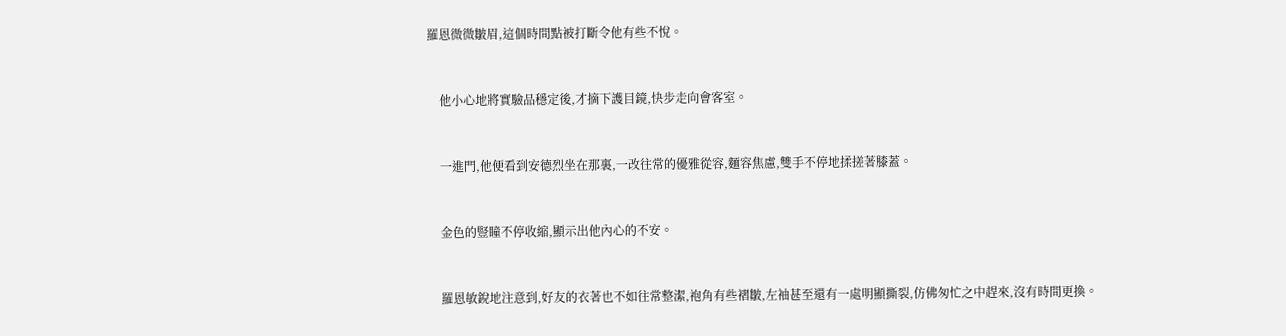羅恩微微皺眉,這個時間點被打斷令他有些不悅。


    他小心地將實驗品穩定後,才摘下護目鏡,快步走向會客室。


    一進門,他便看到安德烈坐在那裏,一改往常的優雅從容,麵容焦慮,雙手不停地揉搓著膝蓋。


    金色的豎瞳不停收縮,顯示出他內心的不安。


    羅恩敏銳地注意到,好友的衣著也不如往常整潔,袍角有些褶皺,左袖甚至還有一處明顯撕裂,仿佛匆忙之中趕來,沒有時間更換。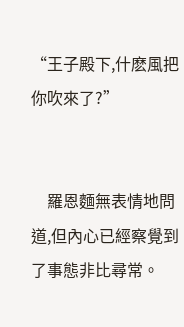“王子殿下,什麽風把你吹來了?”


    羅恩麵無表情地問道,但內心已經察覺到了事態非比尋常。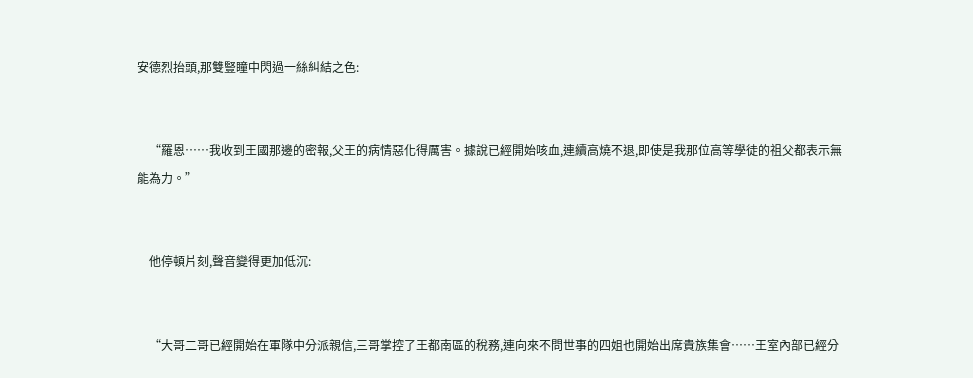安德烈抬頭,那雙豎瞳中閃過一絲糾結之色:


    “羅恩……我收到王國那邊的密報,父王的病情惡化得厲害。據說已經開始咳血,連續高燒不退,即使是我那位高等學徒的祖父都表示無能為力。”


    他停頓片刻,聲音變得更加低沉:


    “大哥二哥已經開始在軍隊中分派親信,三哥掌控了王都南區的稅務,連向來不問世事的四姐也開始出席貴族集會……王室內部已經分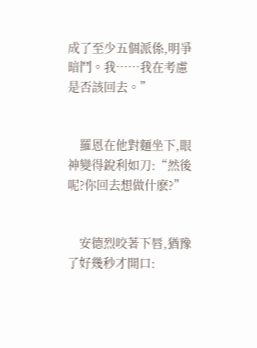成了至少五個派係,明爭暗鬥。我……我在考慮是否該回去。”


    羅恩在他對麵坐下,眼神變得銳利如刀:“然後呢?你回去想做什麽?”


    安德烈咬著下唇,猶豫了好幾秒才開口: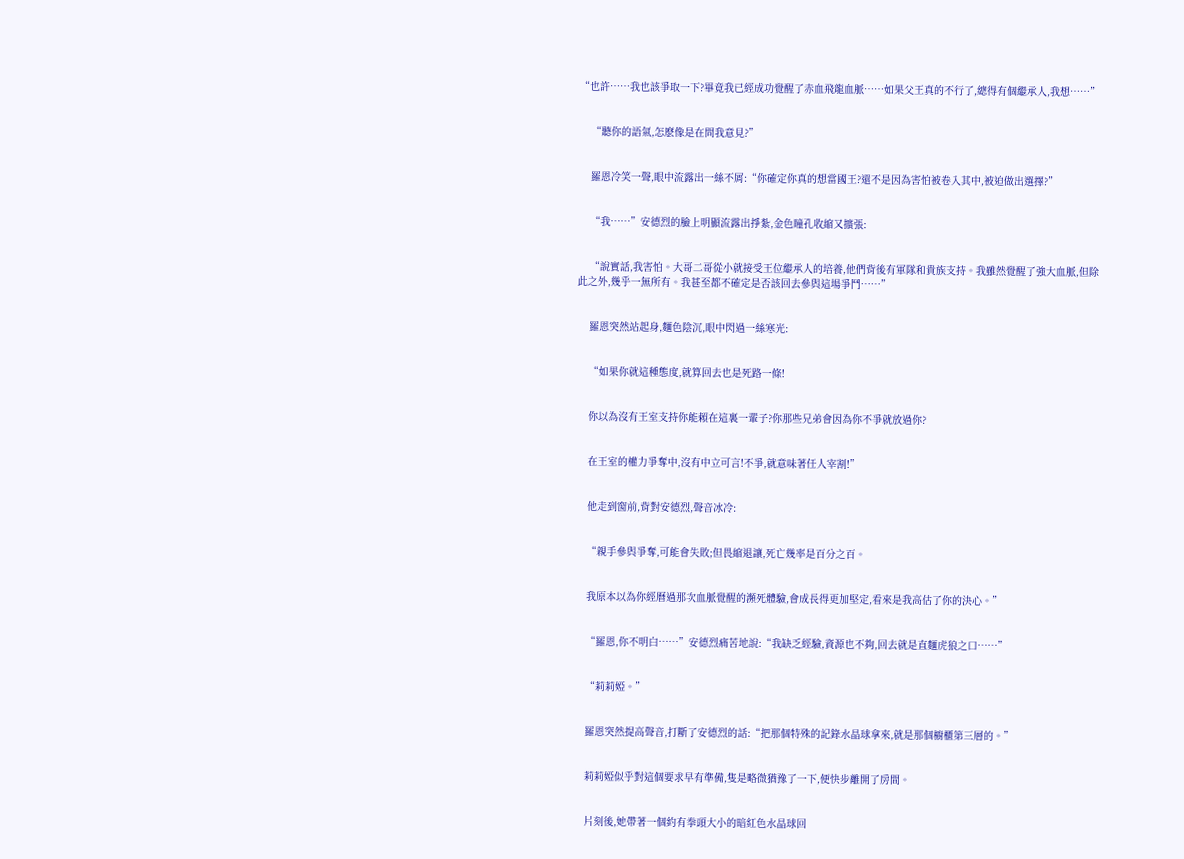“也許……我也該爭取一下?畢竟我已經成功覺醒了赤血飛龍血脈……如果父王真的不行了,總得有個繼承人,我想……”


    “聽你的語氣,怎麽像是在問我意見?”


    羅恩冷笑一聲,眼中流露出一絲不屑:“你確定你真的想當國王?還不是因為害怕被卷入其中,被迫做出選擇?”


    “我……”安德烈的臉上明顯流露出掙紮,金色瞳孔收縮又擴張:


    “說實話,我害怕。大哥二哥從小就接受王位繼承人的培養,他們背後有軍隊和貴族支持。我雖然覺醒了強大血脈,但除此之外,幾乎一無所有。我甚至都不確定是否該回去參與這場爭鬥……”


    羅恩突然站起身,麵色陰沉,眼中閃過一絲寒光:


    “如果你就這種態度,就算回去也是死路一條!


    你以為沒有王室支持你能賴在這裏一輩子?你那些兄弟會因為你不爭就放過你?


    在王室的權力爭奪中,沒有中立可言!不爭,就意味著任人宰割!”


    他走到窗前,背對安德烈,聲音冰冷:


    “親手參與爭奪,可能會失敗;但畏縮退讓,死亡幾率是百分之百。


    我原本以為你經曆過那次血脈覺醒的瀕死體驗,會成長得更加堅定,看來是我高估了你的決心。”


    “羅恩,你不明白……”安德烈痛苦地說:“我缺乏經驗,資源也不夠,回去就是直麵虎狼之口……”


    “莉莉婭。”


    羅恩突然提高聲音,打斷了安德烈的話:“把那個特殊的記錄水晶球拿來,就是那個櫥櫃第三層的。”


    莉莉婭似乎對這個要求早有準備,隻是略微猶豫了一下,便快步離開了房間。


    片刻後,她帶著一個約有拳頭大小的暗紅色水晶球回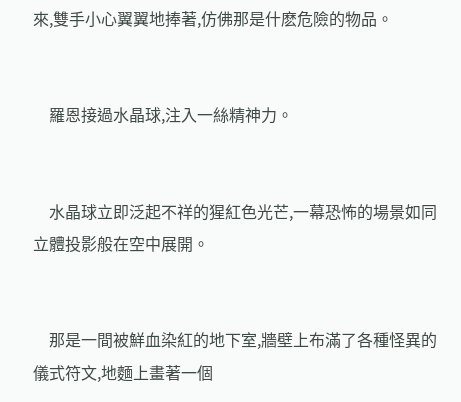來,雙手小心翼翼地捧著,仿佛那是什麽危險的物品。


    羅恩接過水晶球,注入一絲精神力。


    水晶球立即泛起不祥的猩紅色光芒,一幕恐怖的場景如同立體投影般在空中展開。


    那是一間被鮮血染紅的地下室,牆壁上布滿了各種怪異的儀式符文,地麵上畫著一個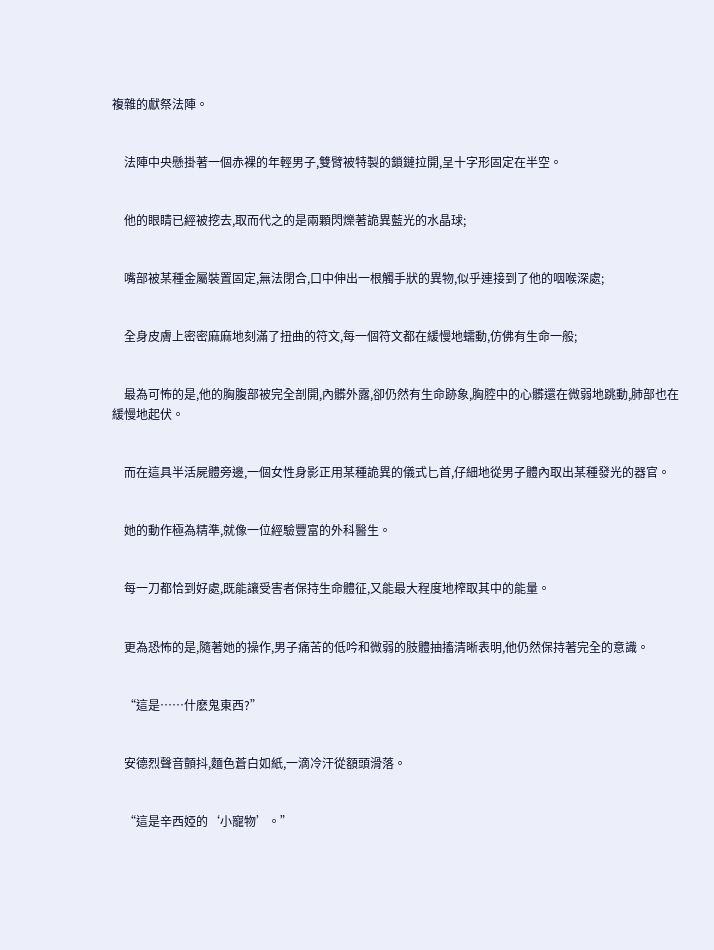複雜的獻祭法陣。


    法陣中央懸掛著一個赤裸的年輕男子,雙臂被特製的鎖鏈拉開,呈十字形固定在半空。


    他的眼睛已經被挖去,取而代之的是兩顆閃爍著詭異藍光的水晶球;


    嘴部被某種金屬裝置固定,無法閉合,口中伸出一根觸手狀的異物,似乎連接到了他的咽喉深處;


    全身皮膚上密密麻麻地刻滿了扭曲的符文,每一個符文都在緩慢地蠕動,仿佛有生命一般;


    最為可怖的是,他的胸腹部被完全剖開,內髒外露,卻仍然有生命跡象,胸腔中的心髒還在微弱地跳動,肺部也在緩慢地起伏。


    而在這具半活屍體旁邊,一個女性身影正用某種詭異的儀式匕首,仔細地從男子體內取出某種發光的器官。


    她的動作極為精準,就像一位經驗豐富的外科醫生。


    每一刀都恰到好處,既能讓受害者保持生命體征,又能最大程度地榨取其中的能量。


    更為恐怖的是,隨著她的操作,男子痛苦的低吟和微弱的肢體抽搐清晰表明,他仍然保持著完全的意識。


    “這是……什麽鬼東西?”


    安德烈聲音顫抖,麵色蒼白如紙,一滴冷汗從額頭滑落。


    “這是辛西婭的‘小寵物’。”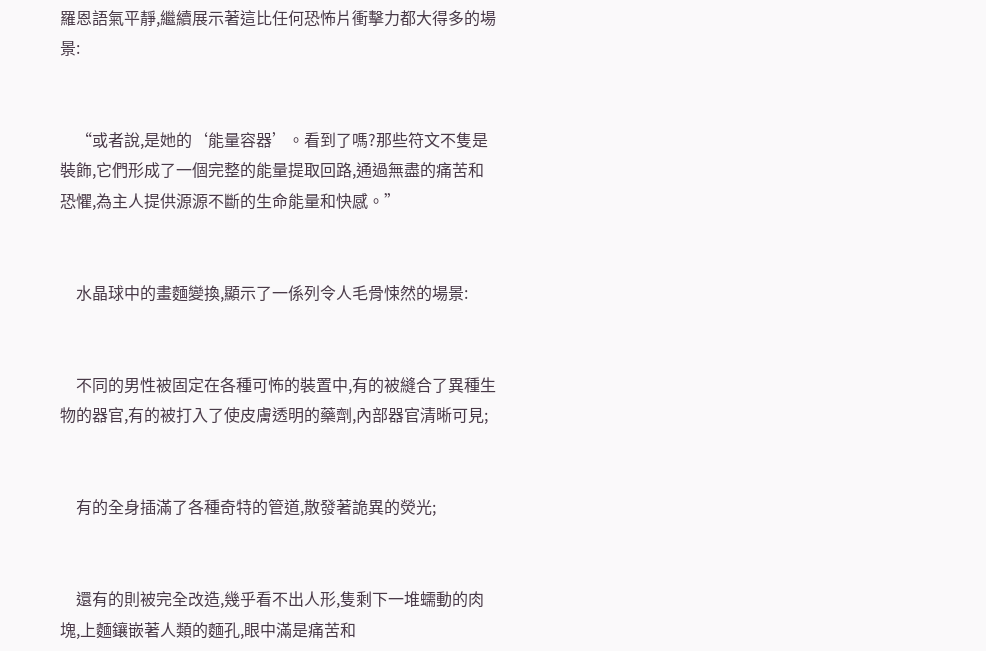羅恩語氣平靜,繼續展示著這比任何恐怖片衝擊力都大得多的場景:


    “或者說,是她的‘能量容器’。看到了嗎?那些符文不隻是裝飾,它們形成了一個完整的能量提取回路,通過無盡的痛苦和恐懼,為主人提供源源不斷的生命能量和快感。”


    水晶球中的畫麵變換,顯示了一係列令人毛骨悚然的場景:


    不同的男性被固定在各種可怖的裝置中,有的被縫合了異種生物的器官,有的被打入了使皮膚透明的藥劑,內部器官清晰可見;


    有的全身插滿了各種奇特的管道,散發著詭異的熒光;


    還有的則被完全改造,幾乎看不出人形,隻剩下一堆蠕動的肉塊,上麵鑲嵌著人類的麵孔,眼中滿是痛苦和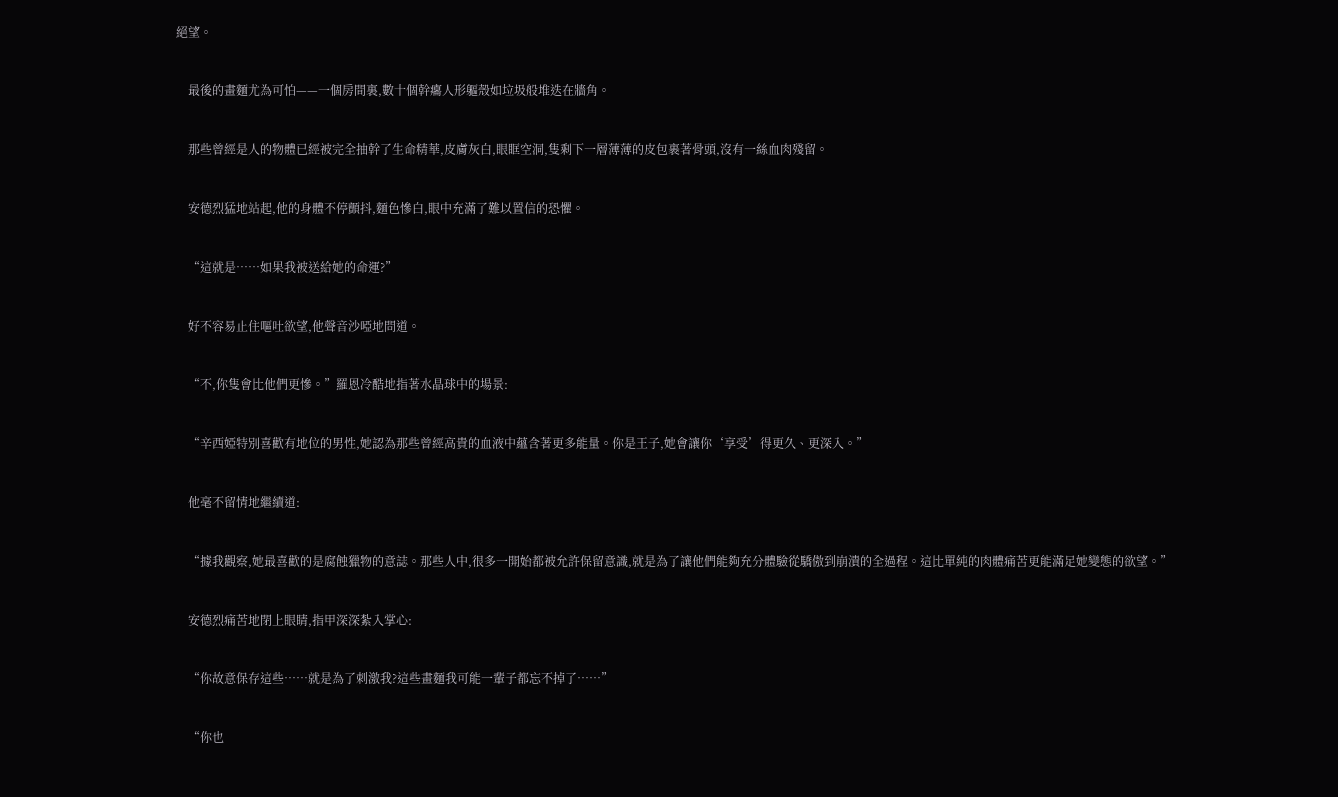絕望。


    最後的畫麵尤為可怕——一個房間裏,數十個幹癟人形軀殼如垃圾般堆迭在牆角。


    那些曾經是人的物體已經被完全抽幹了生命精華,皮膚灰白,眼眶空洞,隻剩下一層薄薄的皮包裹著骨頭,沒有一絲血肉殘留。


    安德烈猛地站起,他的身體不停顫抖,麵色慘白,眼中充滿了難以置信的恐懼。


    “這就是……如果我被送給她的命運?”


    好不容易止住嘔吐欲望,他聲音沙啞地問道。


    “不,你隻會比他們更慘。”羅恩冷酷地指著水晶球中的場景:


    “辛西婭特別喜歡有地位的男性,她認為那些曾經高貴的血液中蘊含著更多能量。你是王子,她會讓你‘享受’得更久、更深入。”


    他毫不留情地繼續道:


    “據我觀察,她最喜歡的是腐蝕獵物的意誌。那些人中,很多一開始都被允許保留意識,就是為了讓他們能夠充分體驗從驕傲到崩潰的全過程。這比單純的肉體痛苦更能滿足她變態的欲望。”


    安德烈痛苦地閉上眼睛,指甲深深紮入掌心:


    “你故意保存這些……就是為了刺激我?這些畫麵我可能一輩子都忘不掉了……”


    “你也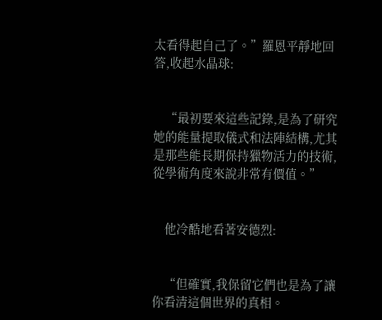太看得起自己了。”羅恩平靜地回答,收起水晶球:


    “最初要來這些記錄,是為了研究她的能量提取儀式和法陣結構,尤其是那些能長期保持獵物活力的技術,從學術角度來說非常有價值。”


    他冷酷地看著安德烈:


    “但確實,我保留它們也是為了讓你看清這個世界的真相。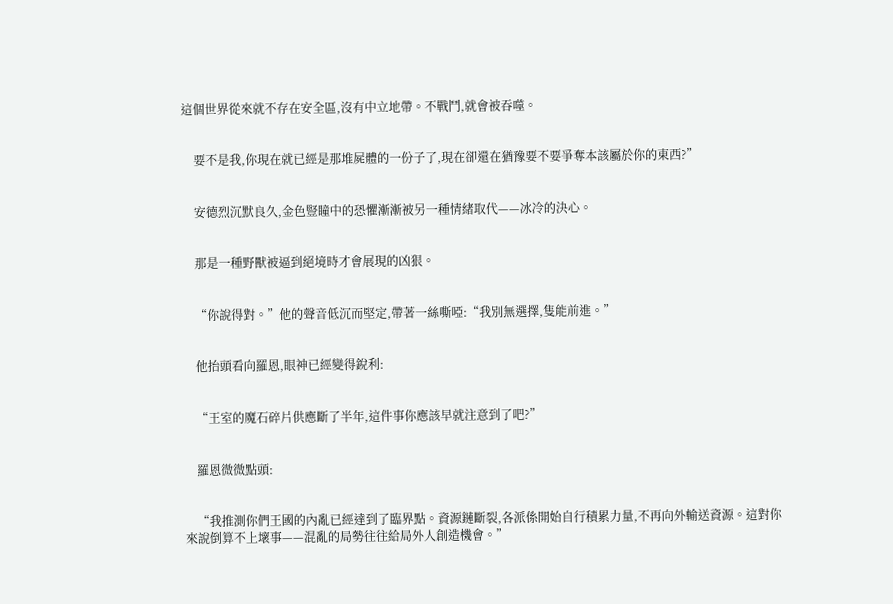這個世界從來就不存在安全區,沒有中立地帶。不戰鬥,就會被吞噬。


    要不是我,你現在就已經是那堆屍體的一份子了,現在卻還在猶豫要不要爭奪本該屬於你的東西?”


    安德烈沉默良久,金色豎瞳中的恐懼漸漸被另一種情緒取代——冰冷的決心。


    那是一種野獸被逼到絕境時才會展現的凶狠。


    “你說得對。”他的聲音低沉而堅定,帶著一絲嘶啞:“我別無選擇,隻能前進。”


    他抬頭看向羅恩,眼神已經變得銳利:


    “王室的魔石碎片供應斷了半年,這件事你應該早就注意到了吧?”


    羅恩微微點頭:


    “我推測你們王國的內亂已經達到了臨界點。資源鏈斷裂,各派係開始自行積累力量,不再向外輸送資源。這對你來說倒算不上壞事——混亂的局勢往往給局外人創造機會。”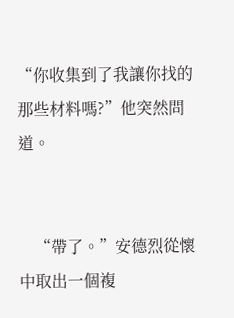“你收集到了我讓你找的那些材料嗎?”他突然問道。


    “帶了。”安德烈從懷中取出一個複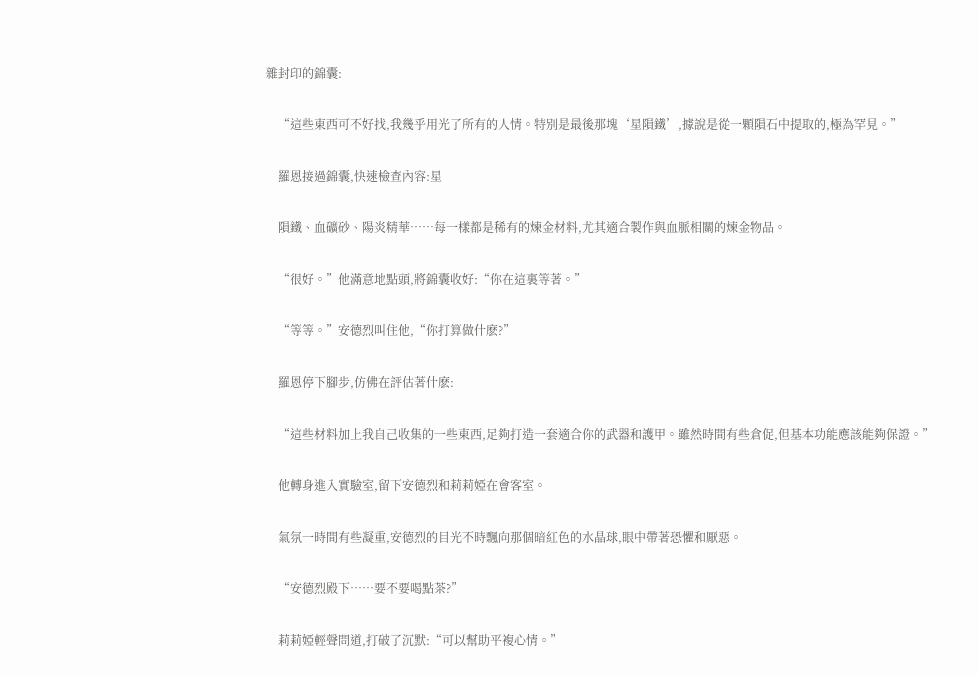雜封印的錦囊:


    “這些東西可不好找,我幾乎用光了所有的人情。特別是最後那塊‘星隕鐵’,據說是從一顆隕石中提取的,極為罕見。”


    羅恩接過錦囊,快速檢查內容:星


    隕鐵、血礦砂、陽炎精華……每一樣都是稀有的煉金材料,尤其適合製作與血脈相關的煉金物品。


    “很好。”他滿意地點頭,將錦囊收好:“你在這裏等著。”


    “等等。”安德烈叫住他,“你打算做什麽?”


    羅恩停下腳步,仿佛在評估著什麽:


    “這些材料加上我自己收集的一些東西,足夠打造一套適合你的武器和護甲。雖然時間有些倉促,但基本功能應該能夠保證。”


    他轉身進入實驗室,留下安德烈和莉莉婭在會客室。


    氣氛一時間有些凝重,安德烈的目光不時飄向那個暗紅色的水晶球,眼中帶著恐懼和厭惡。


    “安德烈殿下……要不要喝點茶?”


    莉莉婭輕聲問道,打破了沉默:“可以幫助平複心情。”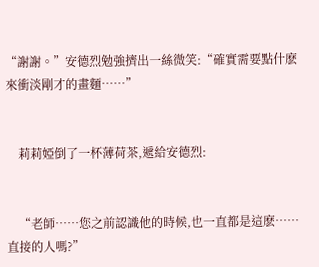“謝謝。”安德烈勉強擠出一絲微笑:“確實需要點什麽來衝淡剛才的畫麵……”


    莉莉婭倒了一杯薄荷茶,遞給安德烈:


    “老師……您之前認識他的時候,也一直都是這麽……直接的人嗎?”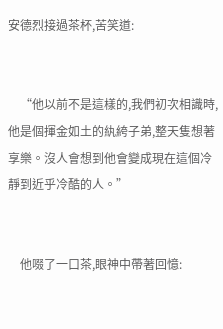安德烈接過茶杯,苦笑道:


    “他以前不是這樣的,我們初次相識時,他是個揮金如土的紈絝子弟,整天隻想著享樂。沒人會想到他會變成現在這個冷靜到近乎冷酷的人。”


    他啜了一口茶,眼神中帶著回憶: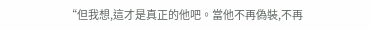“但我想,這才是真正的他吧。當他不再偽裝,不再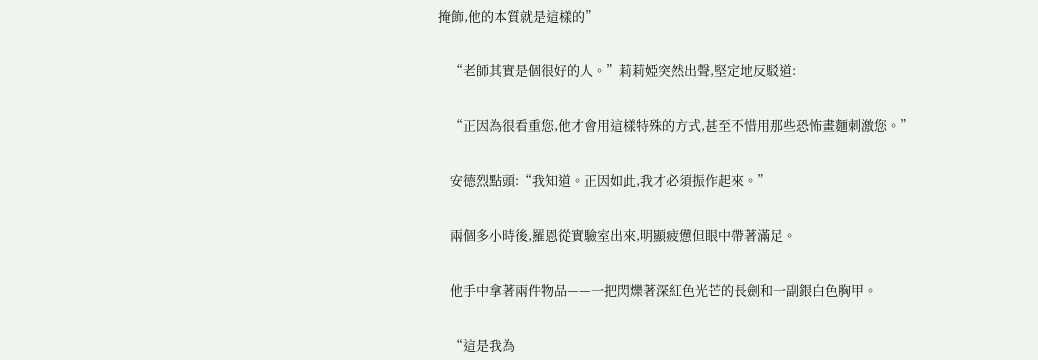掩飾,他的本質就是這樣的”


    “老師其實是個很好的人。”莉莉婭突然出聲,堅定地反駁道:


    “正因為很看重您,他才會用這樣特殊的方式,甚至不惜用那些恐怖畫麵刺激您。”


    安德烈點頭:“我知道。正因如此,我才必須振作起來。”


    兩個多小時後,羅恩從實驗室出來,明顯疲憊但眼中帶著滿足。


    他手中拿著兩件物品——一把閃爍著深紅色光芒的長劍和一副銀白色胸甲。


    “這是我為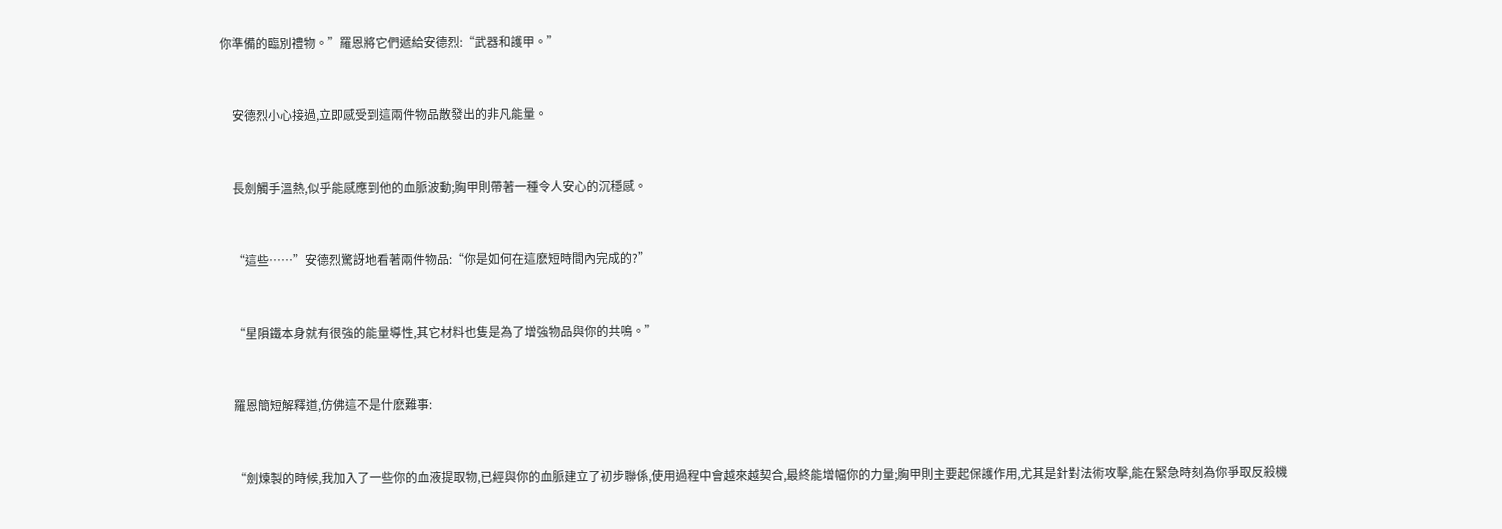你準備的臨別禮物。”羅恩將它們遞給安德烈:“武器和護甲。”


    安德烈小心接過,立即感受到這兩件物品散發出的非凡能量。


    長劍觸手溫熱,似乎能感應到他的血脈波動;胸甲則帶著一種令人安心的沉穩感。


    “這些……”安德烈驚訝地看著兩件物品:“你是如何在這麽短時間內完成的?”


    “星隕鐵本身就有很強的能量導性,其它材料也隻是為了增強物品與你的共鳴。”


    羅恩簡短解釋道,仿佛這不是什麽難事:


    “劍煉製的時候,我加入了一些你的血液提取物,已經與你的血脈建立了初步聯係,使用過程中會越來越契合,最終能增幅你的力量;胸甲則主要起保護作用,尤其是針對法術攻擊,能在緊急時刻為你爭取反殺機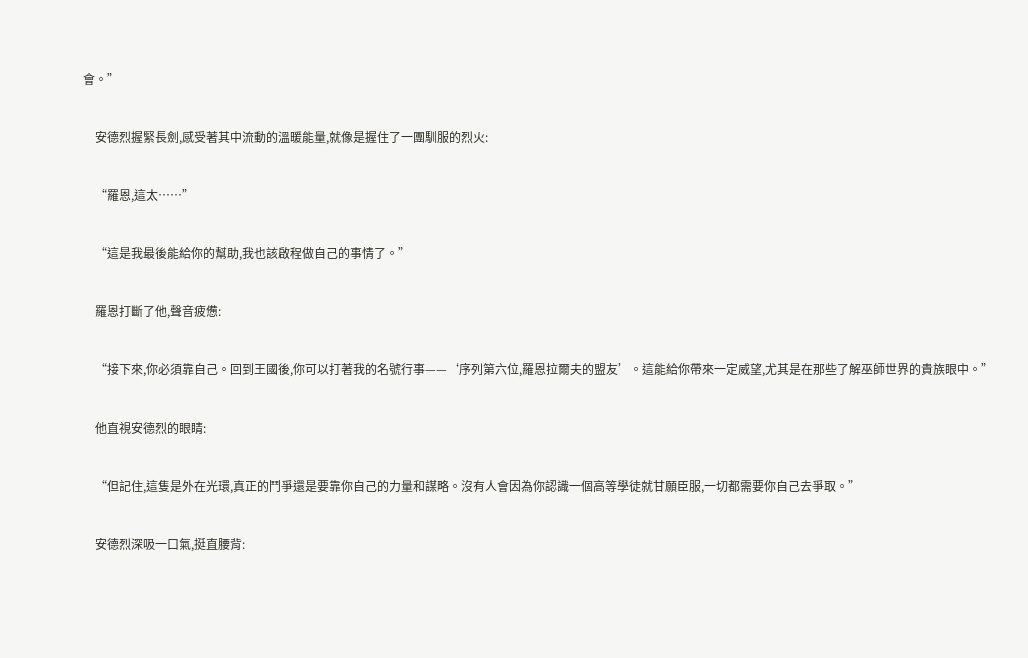會。”


    安德烈握緊長劍,感受著其中流動的溫暖能量,就像是握住了一團馴服的烈火:


    “羅恩,這太……”


    “這是我最後能給你的幫助,我也該啟程做自己的事情了。”


    羅恩打斷了他,聲音疲憊:


    “接下來,你必須靠自己。回到王國後,你可以打著我的名號行事——‘序列第六位,羅恩拉爾夫的盟友’。這能給你帶來一定威望,尤其是在那些了解巫師世界的貴族眼中。”


    他直視安德烈的眼睛:


    “但記住,這隻是外在光環,真正的鬥爭還是要靠你自己的力量和謀略。沒有人會因為你認識一個高等學徒就甘願臣服,一切都需要你自己去爭取。”


    安德烈深吸一口氣,挺直腰背: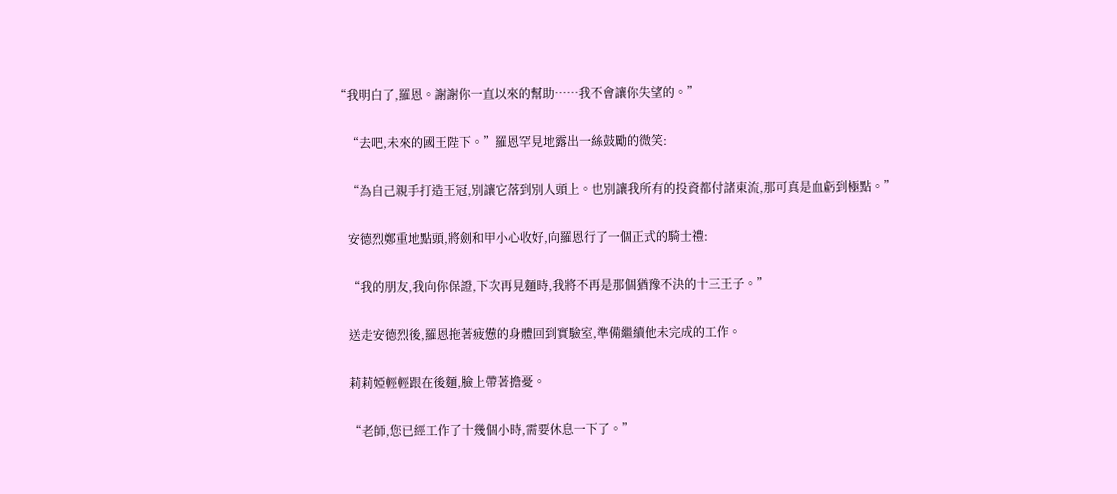“我明白了,羅恩。謝謝你一直以來的幫助……我不會讓你失望的。”


    “去吧,未來的國王陛下。”羅恩罕見地露出一絲鼓勵的微笑:


    “為自己親手打造王冠,別讓它落到別人頭上。也別讓我所有的投資都付諸東流,那可真是血虧到極點。”


    安德烈鄭重地點頭,將劍和甲小心收好,向羅恩行了一個正式的騎士禮:


    “我的朋友,我向你保證,下次再見麵時,我將不再是那個猶豫不決的十三王子。”


    送走安德烈後,羅恩拖著疲憊的身體回到實驗室,準備繼續他未完成的工作。


    莉莉婭輕輕跟在後麵,臉上帶著擔憂。


    “老師,您已經工作了十幾個小時,需要休息一下了。”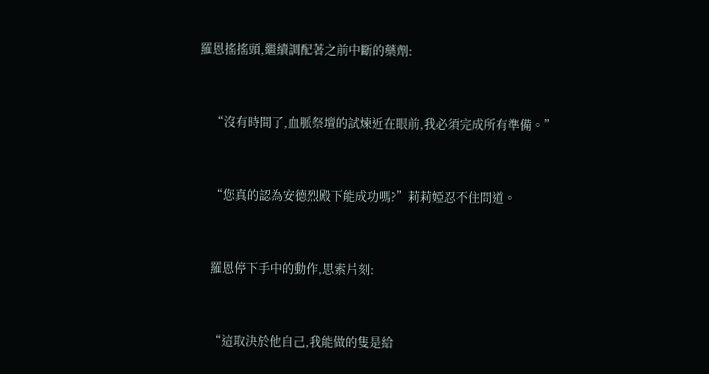羅恩搖搖頭,繼續調配著之前中斷的藥劑:


    “沒有時間了,血脈祭壇的試煉近在眼前,我必須完成所有準備。”


    “您真的認為安德烈殿下能成功嗎?”莉莉婭忍不住問道。


    羅恩停下手中的動作,思索片刻:


    “這取決於他自己,我能做的隻是給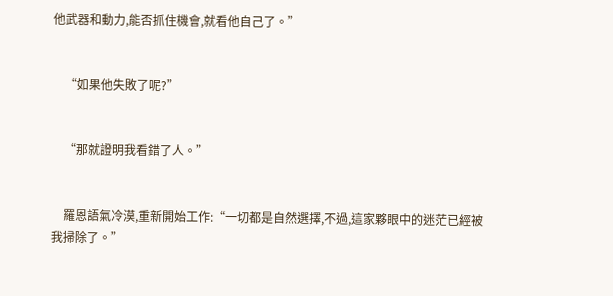他武器和動力,能否抓住機會,就看他自己了。”


    “如果他失敗了呢?”


    “那就證明我看錯了人。”


    羅恩語氣冷漠,重新開始工作:“一切都是自然選擇,不過,這家夥眼中的迷茫已經被我掃除了。”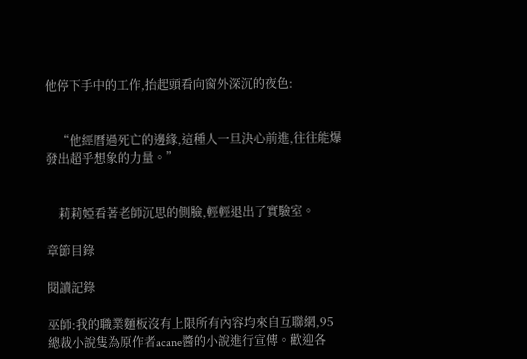他停下手中的工作,抬起頭看向窗外深沉的夜色:


    “他經曆過死亡的邊緣,這種人一旦決心前進,往往能爆發出超乎想象的力量。”


    莉莉婭看著老師沉思的側臉,輕輕退出了實驗室。

章節目錄

閱讀記錄

巫師:我的職業麵板沒有上限所有內容均來自互聯網,95總裁小說隻為原作者acane醬的小說進行宣傳。歡迎各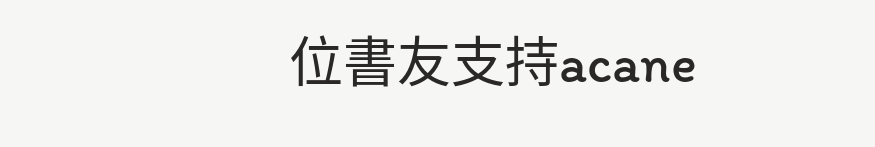位書友支持acane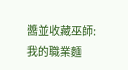醬並收藏巫師:我的職業麵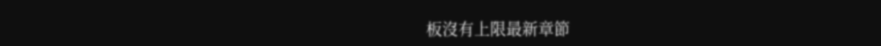板沒有上限最新章節